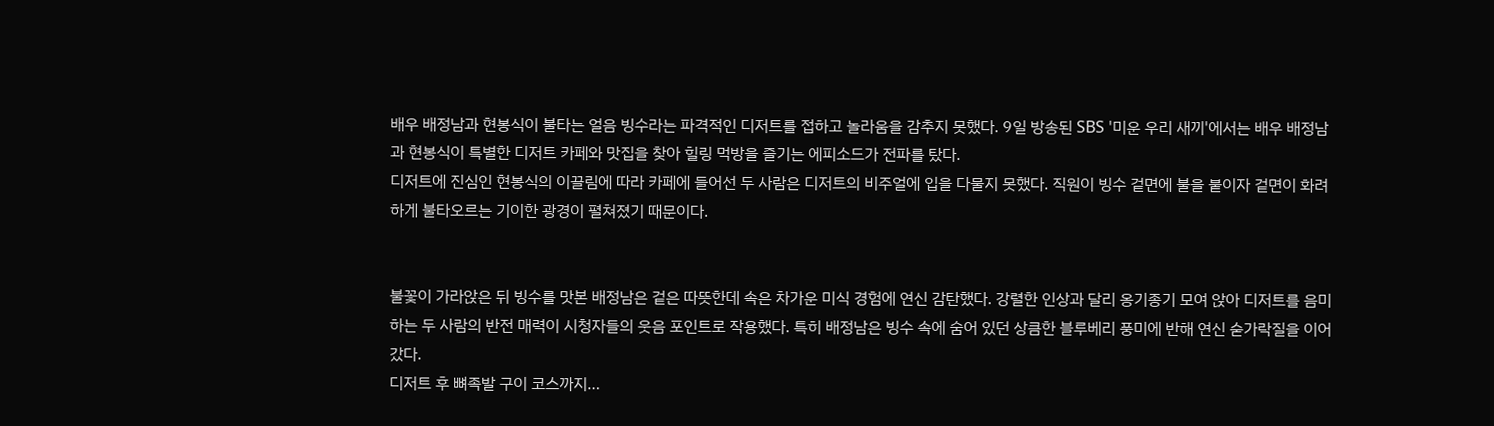배우 배정남과 현봉식이 불타는 얼음 빙수라는 파격적인 디저트를 접하고 놀라움을 감추지 못했다. 9일 방송된 SBS '미운 우리 새끼'에서는 배우 배정남과 현봉식이 특별한 디저트 카페와 맛집을 찾아 힐링 먹방을 즐기는 에피소드가 전파를 탔다.
디저트에 진심인 현봉식의 이끌림에 따라 카페에 들어선 두 사람은 디저트의 비주얼에 입을 다물지 못했다. 직원이 빙수 겉면에 불을 붙이자 겉면이 화려하게 불타오르는 기이한 광경이 펼쳐졌기 때문이다.


불꽃이 가라앉은 뒤 빙수를 맛본 배정남은 겉은 따뜻한데 속은 차가운 미식 경험에 연신 감탄했다. 강렬한 인상과 달리 옹기종기 모여 앉아 디저트를 음미하는 두 사람의 반전 매력이 시청자들의 웃음 포인트로 작용했다. 특히 배정남은 빙수 속에 숨어 있던 상큼한 블루베리 풍미에 반해 연신 숟가락질을 이어갔다.
디저트 후 뼈족발 구이 코스까지…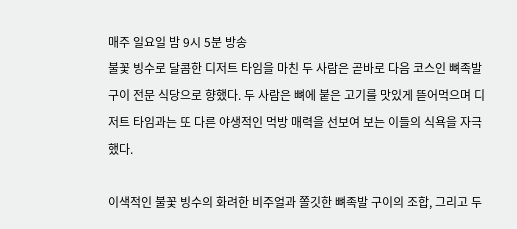매주 일요일 밤 9시 5분 방송
불꽃 빙수로 달콤한 디저트 타임을 마친 두 사람은 곧바로 다음 코스인 뼈족발 구이 전문 식당으로 향했다. 두 사람은 뼈에 붙은 고기를 맛있게 뜯어먹으며 디저트 타임과는 또 다른 야생적인 먹방 매력을 선보여 보는 이들의 식욕을 자극했다.

이색적인 불꽃 빙수의 화려한 비주얼과 쫄깃한 뼈족발 구이의 조합, 그리고 두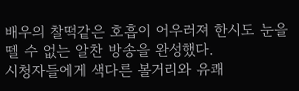배우의 찰떡같은 호흡이 어우러져 한시도 눈을 뗄 수 없는 알찬 방송을 완성했다.
시청자들에게 색다른 볼거리와 유쾌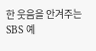한 웃음을 안겨주는 SBS 예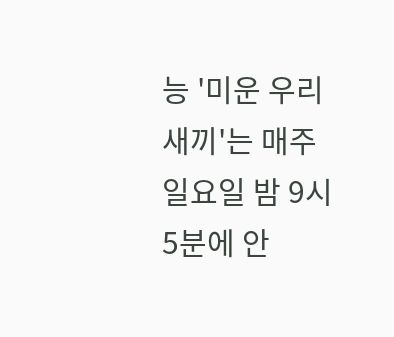능 '미운 우리 새끼'는 매주 일요일 밤 9시 5분에 안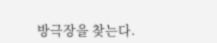방극장을 찾는다.